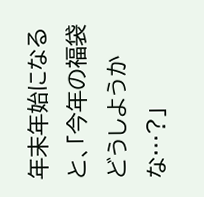年末年始になると、「今年の福袋どうしようかな…?」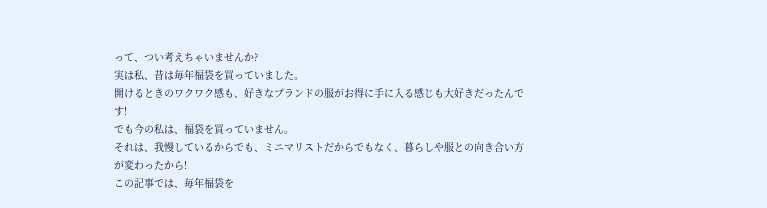って、つい考えちゃいませんか?
実は私、昔は毎年福袋を買っていました。
開けるときのワクワク感も、好きなブランドの服がお得に手に入る感じも大好きだったんです!
でも今の私は、福袋を買っていません。
それは、我慢しているからでも、ミニマリストだからでもなく、暮らしや服との向き合い方が変わったから!
この記事では、毎年福袋を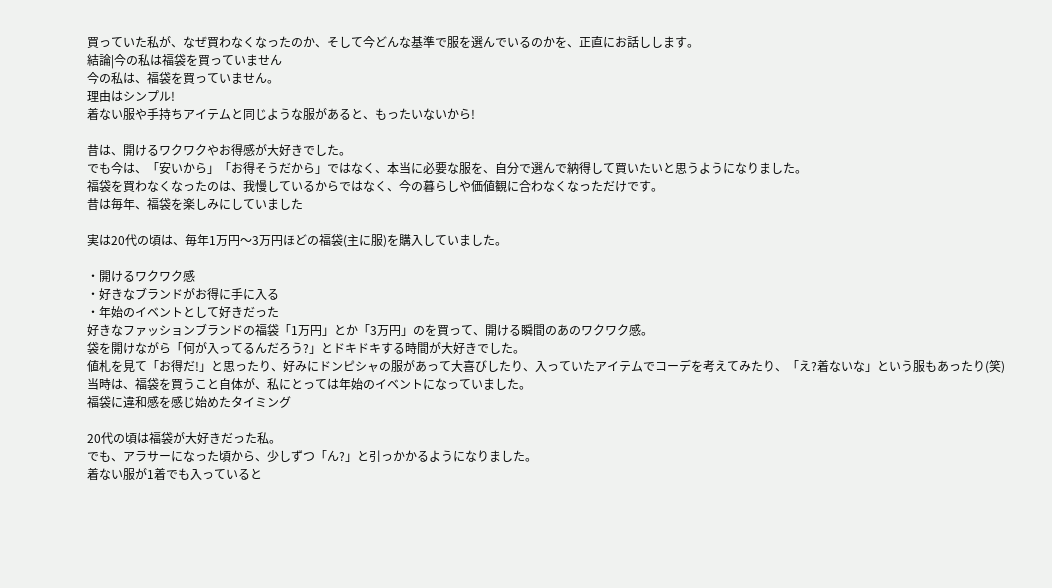買っていた私が、なぜ買わなくなったのか、そして今どんな基準で服を選んでいるのかを、正直にお話しします。
結論|今の私は福袋を買っていません
今の私は、福袋を買っていません。
理由はシンプル!
着ない服や手持ちアイテムと同じような服があると、もったいないから!

昔は、開けるワクワクやお得感が大好きでした。
でも今は、「安いから」「お得そうだから」ではなく、本当に必要な服を、自分で選んで納得して買いたいと思うようになりました。
福袋を買わなくなったのは、我慢しているからではなく、今の暮らしや価値観に合わなくなっただけです。
昔は毎年、福袋を楽しみにしていました

実は20代の頃は、毎年1万円〜3万円ほどの福袋(主に服)を購入していました。

・開けるワクワク感
・好きなブランドがお得に手に入る
・年始のイベントとして好きだった
好きなファッションブランドの福袋「1万円」とか「3万円」のを買って、開ける瞬間のあのワクワク感。
袋を開けながら「何が入ってるんだろう?」とドキドキする時間が大好きでした。
値札を見て「お得だ!」と思ったり、好みにドンピシャの服があって大喜びしたり、入っていたアイテムでコーデを考えてみたり、「え?着ないな」という服もあったり(笑)
当時は、福袋を買うこと自体が、私にとっては年始のイベントになっていました。
福袋に違和感を感じ始めたタイミング

20代の頃は福袋が大好きだった私。
でも、アラサーになった頃から、少しずつ「ん?」と引っかかるようになりました。
着ない服が1着でも入っていると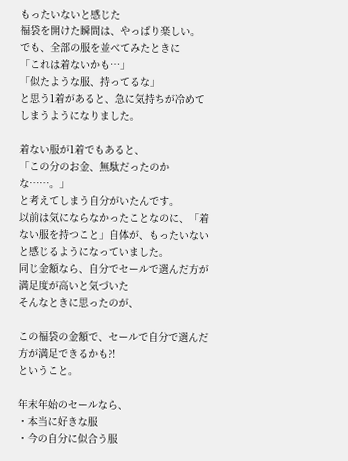もったいないと感じた
福袋を開けた瞬間は、やっぱり楽しい。
でも、全部の服を並べてみたときに
「これは着ないかも…」
「似たような服、持ってるな」
と思う1着があると、急に気持ちが冷めてしまうようになりました。

着ない服が1着でもあると、
「この分のお金、無駄だったのかな……。」
と考えてしまう自分がいたんです。
以前は気にならなかったことなのに、「着ない服を持つこと」自体が、もったいないと感じるようになっていました。
同じ金額なら、自分でセールで選んだ方が満足度が高いと気づいた
そんなときに思ったのが、

この福袋の金額で、セールで自分で選んだ方が満足できるかも?!
ということ。

年末年始のセールなら、
・本当に好きな服
・今の自分に似合う服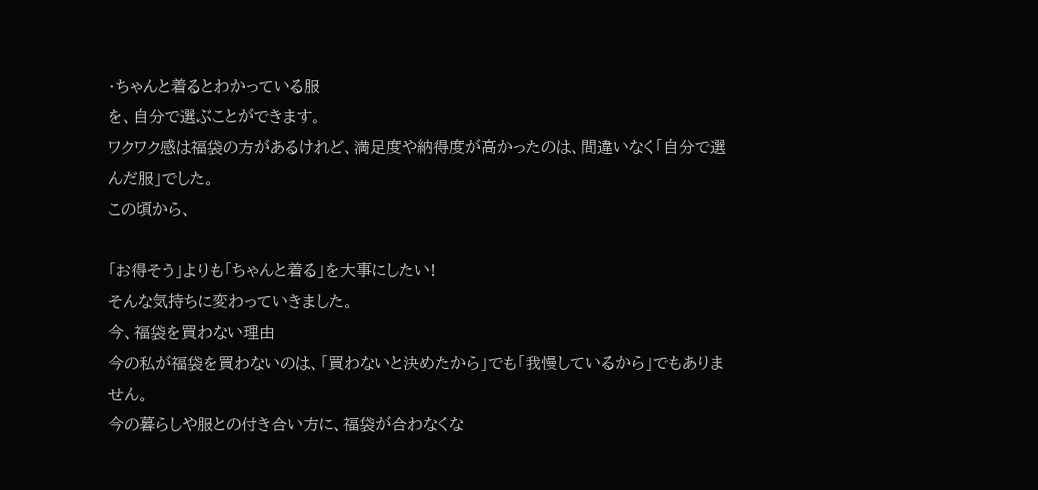・ちゃんと着るとわかっている服
を、自分で選ぶことができます。
ワクワク感は福袋の方があるけれど、満足度や納得度が高かったのは、間違いなく「自分で選んだ服」でした。
この頃から、

「お得そう」よりも「ちゃんと着る」を大事にしたい!
そんな気持ちに変わっていきました。
今、福袋を買わない理由
今の私が福袋を買わないのは、「買わないと決めたから」でも「我慢しているから」でもありません。
今の暮らしや服との付き合い方に、福袋が合わなくな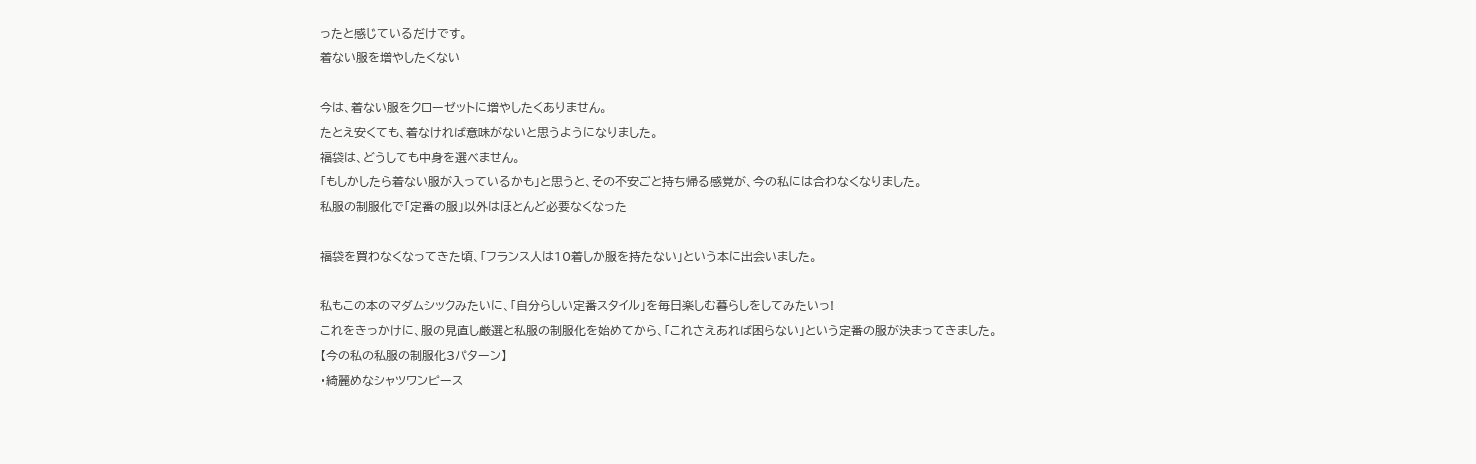ったと感じているだけです。
着ない服を増やしたくない

今は、着ない服をクローゼットに増やしたくありません。
たとえ安くても、着なければ意味がないと思うようになりました。
福袋は、どうしても中身を選べません。
「もしかしたら着ない服が入っているかも」と思うと、その不安ごと持ち帰る感覚が、今の私には合わなくなりました。
私服の制服化で「定番の服」以外はほとんど必要なくなった

福袋を買わなくなってきた頃、「フランス人は10着しか服を持たない」という本に出会いました。

私もこの本のマダムシックみたいに、「自分らしい定番スタイル」を毎日楽しむ暮らしをしてみたいっ!
これをきっかけに、服の見直し厳選と私服の制服化を始めてから、「これさえあれば困らない」という定番の服が決まってきました。
【今の私の私服の制服化3パターン】
・綺麗めなシャツワンピース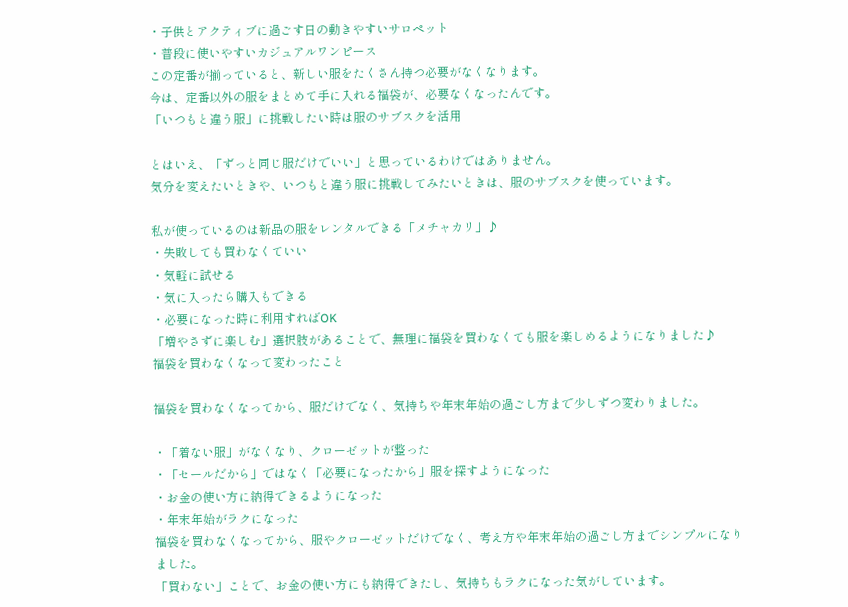・子供とアクティブに過ごす日の動きやすいサロペット
・普段に使いやすいカジュアルワンピース
この定番が揃っていると、新しい服をたくさん持つ必要がなくなります。
今は、定番以外の服をまとめて手に入れる福袋が、必要なくなったんです。
「いつもと違う服」に挑戦したい時は服のサブスクを活用

とはいえ、「ずっと同じ服だけでいい」と思っているわけではありません。
気分を変えたいときや、いつもと違う服に挑戦してみたいときは、服のサブスクを使っています。

私が使っているのは新品の服をレンタルできる「メチャカリ」♪
・失敗しても買わなくていい
・気軽に試せる
・気に入ったら購入もできる
・必要になった時に利用すればOK
「増やさずに楽しむ」選択肢があることで、無理に福袋を買わなくても服を楽しめるようになりました♪
福袋を買わなくなって変わったこと

福袋を買わなくなってから、服だけでなく、気持ちや年末年始の過ごし方まで少しずつ変わりました。

・「着ない服」がなくなり、クローゼットが整った
・「セールだから」ではなく「必要になったから」服を探すようになった
・お金の使い方に納得できるようになった
・年末年始がラクになった
福袋を買わなくなってから、服やクローゼットだけでなく、考え方や年末年始の過ごし方までシンプルになりました。
「買わない」ことで、お金の使い方にも納得できたし、気持ちもラクになった気がしています。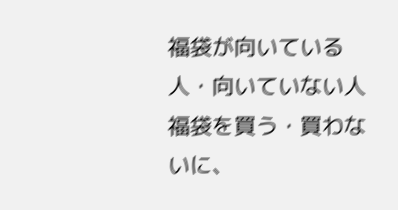福袋が向いている人・向いていない人
福袋を買う・買わないに、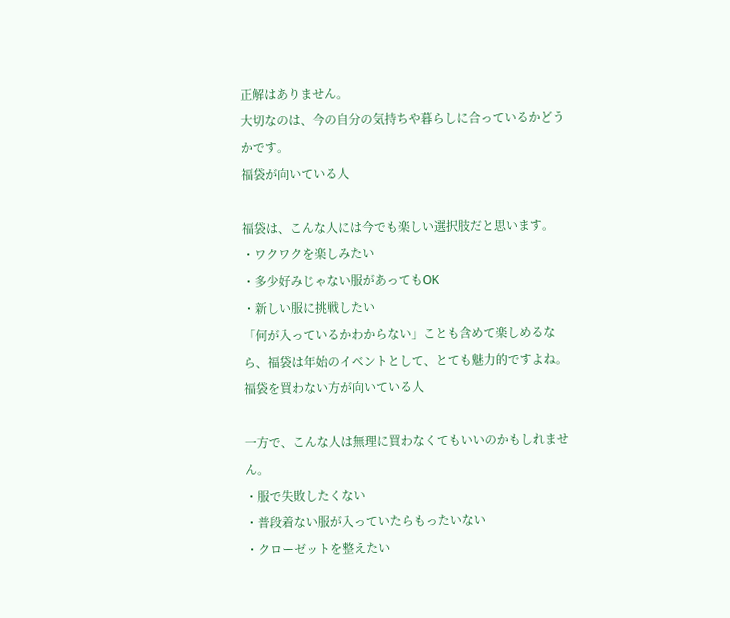正解はありません。
大切なのは、今の自分の気持ちや暮らしに合っているかどうかです。
福袋が向いている人

福袋は、こんな人には今でも楽しい選択肢だと思います。
・ワクワクを楽しみたい
・多少好みじゃない服があってもOK
・新しい服に挑戦したい
「何が入っているかわからない」ことも含めて楽しめるなら、福袋は年始のイベントとして、とても魅力的ですよね。
福袋を買わない方が向いている人

一方で、こんな人は無理に買わなくてもいいのかもしれません。
・服で失敗したくない
・普段着ない服が入っていたらもったいない
・クローゼットを整えたい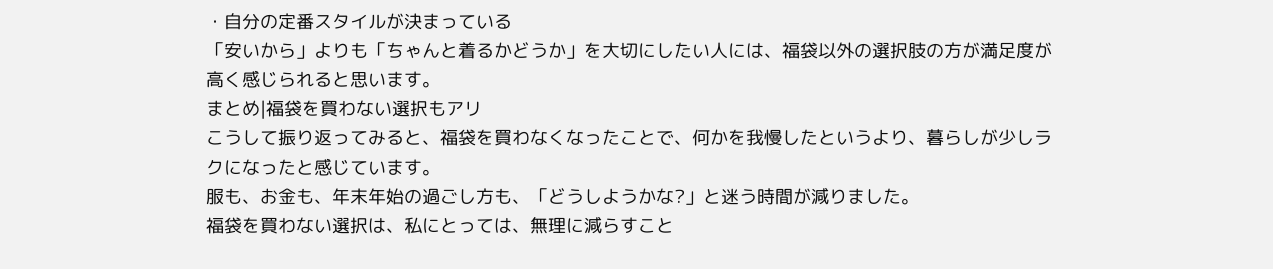・自分の定番スタイルが決まっている
「安いから」よりも「ちゃんと着るかどうか」を大切にしたい人には、福袋以外の選択肢の方が満足度が高く感じられると思います。
まとめ|福袋を買わない選択もアリ
こうして振り返ってみると、福袋を買わなくなったことで、何かを我慢したというより、暮らしが少しラクになったと感じています。
服も、お金も、年末年始の過ごし方も、「どうしようかな?」と迷う時間が減りました。
福袋を買わない選択は、私にとっては、無理に減らすこと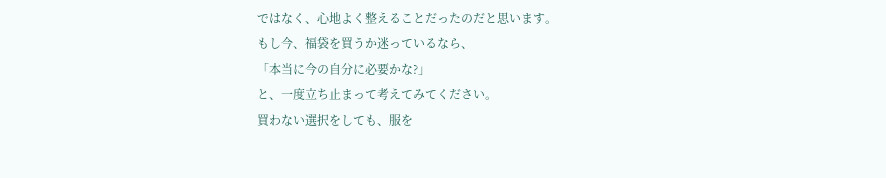ではなく、心地よく整えることだったのだと思います。
もし今、福袋を買うか迷っているなら、
「本当に今の自分に必要かな?」
と、一度立ち止まって考えてみてください。
買わない選択をしても、服を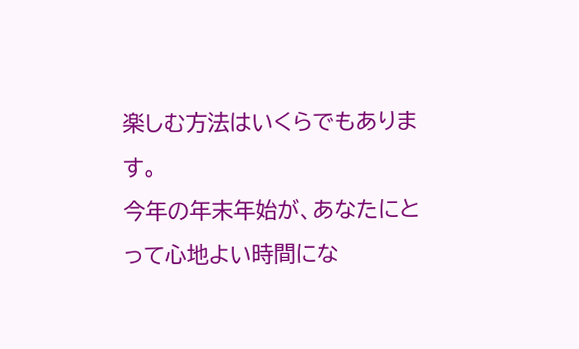楽しむ方法はいくらでもあります。
今年の年末年始が、あなたにとって心地よい時間にな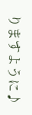りますように♪